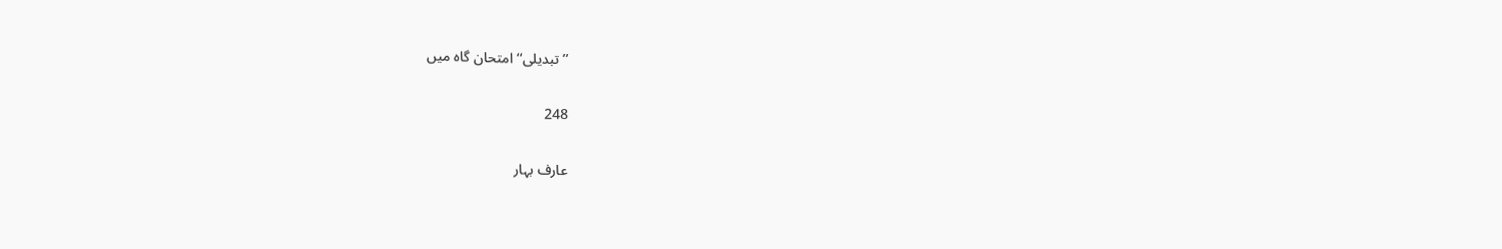’’تبدیلی‘‘ امتحان گاہ میں

248

عارف بہار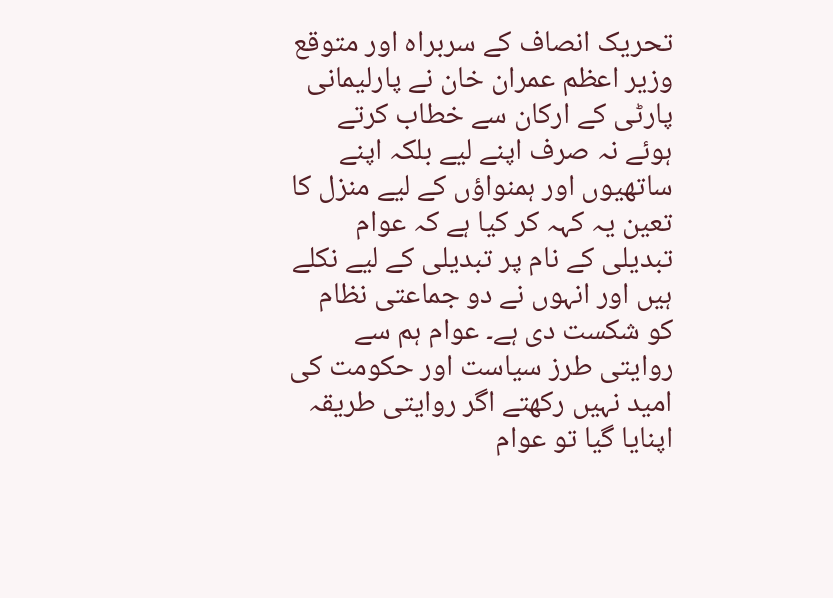تحریک انصاف کے سربراہ اور متوقع وزیر اعظم عمران خان نے پارلیمانی پارٹی کے ارکان سے خطاب کرتے ہوئے نہ صرف اپنے لیے بلکہ اپنے ساتھیوں اور ہمنواؤں کے لیے منزل کا تعین یہ کہہ کر کیا ہے کہ عوام تبدیلی کے نام پر تبدیلی کے لیے نکلے ہیں اور انہوں نے دو جماعتی نظام کو شکست دی ہے۔ عوام ہم سے روایتی طرز سیاست اور حکومت کی امید نہیں رکھتے اگر روایتی طریقہ اپنایا گیا تو عوام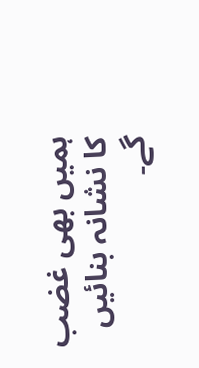ہمیں بھی غضب کا نشانہ بنائیں گے۔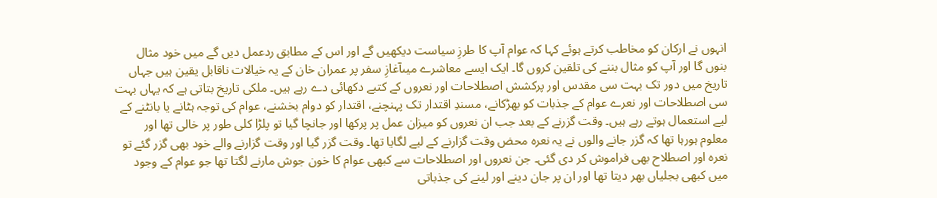انہوں نے ارکان کو مخاطب کرتے ہوئے کہا کہ عوام آپ کا طرزِ سیاست دیکھیں گے اور اس کے مطابق ردعمل دیں گے میں خود مثال بنوں گا اور آپ کو مثال بننے کی تلقین کروں گا۔ ایک ایسے معاشرے میںآغازِ سفر پر عمران خان کے یہ خیالات ناقابل یقین ہیں جہاں تاریخ میں دور تک بہت سی مقدس اور پرکشش اصطلاحات اور نعروں کے کتبے دکھائی دے رہے ہیں۔ ملکی تاریخ بتاتی ہے کہ یہاں بہت سی اصطلاحات اور نعرے عوام کے جذبات کو بھڑکانے، مسندِ اقتدار تک پہنچنے، اقتدار کو دوام بخشنے، عوام کی توجہ ہٹانے یا بانٹنے کے لیے استعمال ہوتے رہے ہیں۔ وقت گزرنے کے بعد جب ان نعروں کو میزان عمل پر پرکھا اور جانچا گیا تو پلڑا کلی طور پر خالی تھا اور معلوم ہورہا تھا کہ گزر جانے والوں نے یہ نعرہ محض وقت گزارنے کے لیے لگایا تھا۔ وقت گزر گیا اور وقت گزارنے والے خود بھی گزر گئے تو نعرہ اور اصطلاح بھی فراموش کر دی گئی۔ جن نعروں اور اصطلاحات سے کبھی عوام کا خون جوش مارنے لگتا تھا جو عوام کے وجود میں کبھی بجلیاں بھر دیتا تھا اور ان پر جان دینے اور لینے کی جذباتی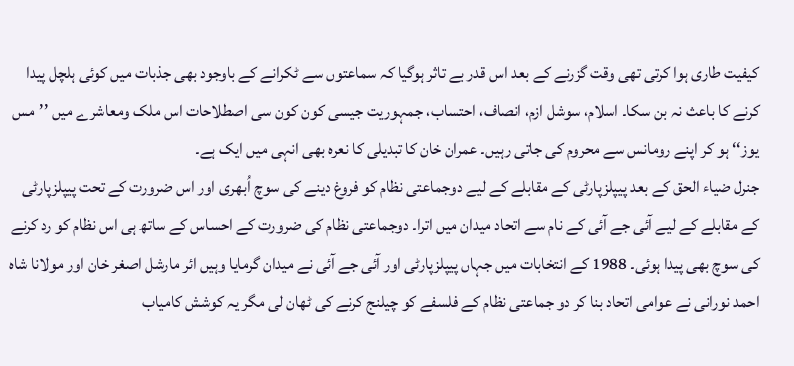کیفیت طاری ہوا کرتی تھی وقت گزرنے کے بعد اس قدر بے تاثر ہوگیا کہ سماعتوں سے ٹکرانے کے باوجود بھی جذبات میں کوئی ہلچل پیدا کرنے کا باعث نہ بن سکا۔ اسلام، سوشل ازم، انصاف، احتساب، جمہوریت جیسی کون کون سی اصطلاحات اس ملک ومعاشرے میں ’’مس یوز‘‘ ہو کر اپنے رومانس سے محروم کی جاتی رہیں۔ عمران خان کا تبدیلی کا نعرہ بھی انہی میں ایک ہے۔
جنرل ضیاء الحق کے بعد پیپلزپارٹی کے مقابلے کے لیے دوجماعتی نظام کو فروغ دینے کی سوچ اُبھری اور اس ضرورت کے تحت پیپلزپارٹی کے مقابلے کے لیے آئی جے آئی کے نام سے اتحاد میدان میں اترا۔ دوجماعتی نظام کی ضرورت کے احساس کے ساتھ ہی اس نظام کو رد کرنے کی سوچ بھی پیدا ہوئی۔ 1988 کے انتخابات میں جہاں پیپلزپارٹی اور آئی جے آئی نے میدان گرمایا وہیں ائر مارشل اصغر خان اور مولانا شاہ احمد نورانی نے عوامی اتحاد بنا کر دو جماعتی نظام کے فلسفے کو چیلنج کرنے کی ٹھان لی مگر یہ کوشش کامیاب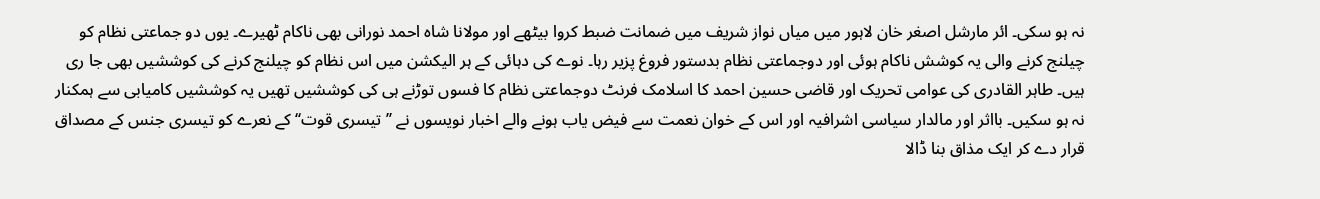نہ ہو سکی۔ ائر مارشل اصغر خان لاہور میں میاں نواز شریف میں ضمانت ضبط کروا بیٹھے اور مولانا شاہ احمد نورانی بھی ناکام ٹھیرے۔ یوں دو جماعتی نظام کو چیلنج کرنے والی یہ کوشش ناکام ہوئی اور دوجماعتی نظام بدستور فروغ پزیر رہا۔ نوے کی دہائی کے ہر الیکشن میں اس نظام کو چیلنج کرنے کی کوششیں بھی جا ری ہیں۔ طاہر القادری کی عوامی تحریک اور قاضی حسین احمد کا اسلامک فرنٹ دوجماعتی نظام کا فسوں توڑنے ہی کی کوششیں تھیں یہ کوششیں کامیابی سے ہمکنار نہ ہو سکیں۔ بااثر اور مالدار سیاسی اشرافیہ اور اس کے خوان نعمت سے فیض یاب ہونے والے اخبار نویسوں نے ’’تیسری قوت‘‘ کے نعرے کو تیسری جنس کے مصداق قرار دے کر ایک مذاق بنا ڈالا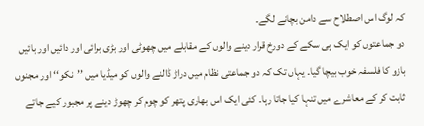کہ لوگ اس اصطلاح سے دامن بچانے لگے۔
دو جماعتوں کو ایک ہی سکے کے دورخ قرار دینے والوں کے مقابلے میں چھوٹی اور بڑی برائی اور دائیں اور بائیں بازو کا فلسفہ خوب بیچا گیا۔ یہاں تک کہ دو جماعتی نظام میں دراڑ ڈالنے والوں کو میڈیا میں ’’نکو‘‘ اور مجنوں ثابت کر کے معاشرے میں تنہا کیا جاتا رہا۔ کئی ایک اس بھاری پتھر کو چوم کر چھوڑ دینے پر مجبور کیے جاتے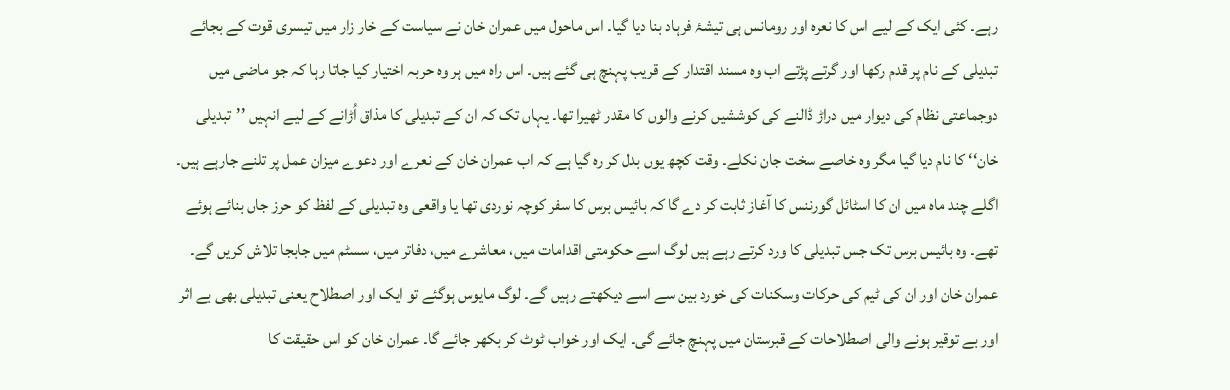رہے۔ کئی ایک کے لیے اس کا نعرہ اور رومانس ہی تیشۂ فرہاد بنا دیا گیا۔ اس ماحول میں عمران خان نے سیاست کے خار زار میں تیسری قوت کے بجائے تبدیلی کے نام پر قدم رکھا اور گرتے پڑتے اب وہ مسند اقتدار کے قریب پہنچ ہی گئے ہیں۔ اس راہ میں ہر وہ حربہ اختیار کیا جاتا رہا کہ جو ماضی میں دوجماعتی نظام کی دیوار میں دراڑ ڈالنے کی کوششیں کرنے والوں کا مقدر ٹھیرا تھا۔ یہاں تک کہ ان کے تبدیلی کا مذاق اُڑانے کے لیے انہیں ’’تبدیلی خان‘‘ کا نام دیا گیا مگر وہ خاصے سخت جان نکلے۔ وقت کچھ یوں بدل کر رہ گیا ہے کہ اب عمران خان کے نعرے اور دعوے میزان عمل پر تلنے جارہے ہیں۔ اگلے چند ماہ میں ان کا اسٹائل گورننس کا آغاز ثابت کر دے گا کہ بائیس برس کا سفر کوچہ نوردی تھا یا واقعی وہ تبدیلی کے لفظ کو حرز جاں بنائے ہوئے تھے۔ وہ بائیس برس تک جس تبدیلی کا ورد کرتے رہے ہیں لوگ اسے حکومتی اقدامات میں، معاشرے میں، دفاتر میں، سسٹم میں جابجا تلاش کریں گے۔ عمران خان اور ان کی ٹیم کی حرکات وسکنات کی خورد بین سے اسے دیکھتے رہیں گے۔ لوگ مایوس ہوگئے تو ایک اور اصطلاح یعنی تبدیلی بھی بے اثر اور بے توقیر ہونے والی اصطلاحات کے قبرستان میں پہنچ جائے گی۔ ایک اور خواب ٹوٹ کر بکھر جائے گا۔ عمران خان کو اس حقیقت کا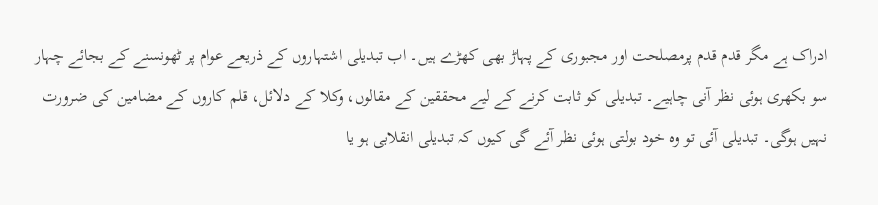ادراک ہے مگر قدم قدم پرمصلحت اور مجبوری کے پہاڑ بھی کھڑے ہیں۔ اب تبدیلی اشتہاروں کے ذریعے عوام پر ٹھونسنے کے بجائے چہار سو بکھری ہوئی نظر آنی چاہیے۔ تبدیلی کو ثابت کرنے کے لیے محققین کے مقالوں، وکلا کے دلائل، قلم کاروں کے مضامین کی ضرورت نہیں ہوگی۔ تبدیلی آئی تو وہ خود بولتی ہوئی نظر آئے گی کیوں کہ تبدیلی انقلابی ہو یا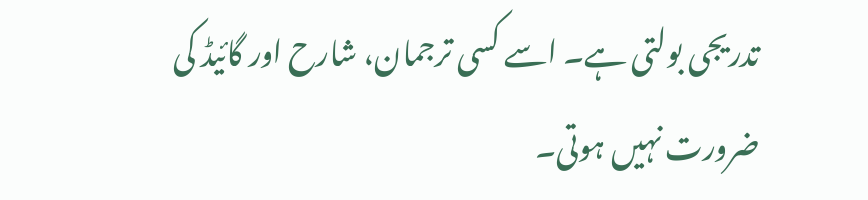تدریجی بولتی ہے۔ اسے کسی ترجمان، شارح اور گائیڈ کی ضرورت نہیں ہوتی۔